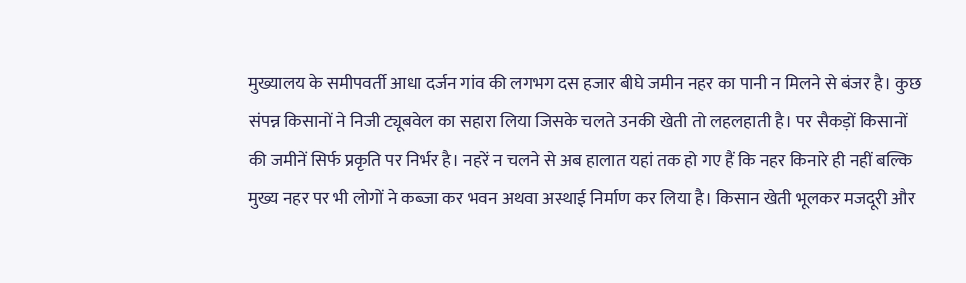मुख्यालय के समीपवर्ती आधा दर्जन गांव की लगभग दस हजार बीघे जमीन नहर का पानी न मिलने से बंजर है। कुछ संपन्न किसानों ने निजी ट्यूबवेल का सहारा लिया जिसके चलते उनकी खेती तो लहलहाती है। पर सैकड़ों किसानों की जमीनें सिर्फ प्रकृति पर निर्भर है। नहरें न चलने से अब हालात यहां तक हो गए हैं कि नहर किनारे ही नहीं बल्कि मुख्य नहर पर भी लोगों ने कब्जा कर भवन अथवा अस्थाई निर्माण कर लिया है। किसान खेती भूलकर मजदूरी और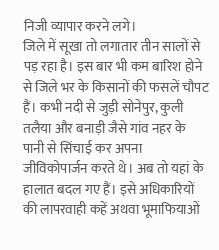निजी व्यापार करने लगे।
जिले में सूखा तो लगातार तीन सालों से पड़ रहा है। इस बार भी कम बारिश होने से जिले भर के किसानों की फसलें चौपट हैं। कभी नदी से जुड़ी सोनेपुर, कुली तलैया और बनाड़ी जैसे गांव नहर के पानी से सिंचाई कर अपना जीविकोपार्जन करते थे। अब तो यहां के हालात बदल गए हैं। इसे अधिकारियों की लापरवाही कहें अथवा भूमाफियाओं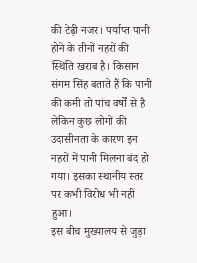की टेढ़ी नजर। पर्याप्त पानी होने के तीनों नहरों की स्थिति खराब है। किसान संगम सिंह बताते हैं कि पानी की कमी तो पांच वर्षों से है लेकिन कुछ लोगों की उदासीनता के कारण इन नहरों में पानी मिलना बंद हो गया। इसका स्थानीय स्तर पर कभी विरोध भी नहीं हुआ।
इस बीच मुख्यालय से जुड़ा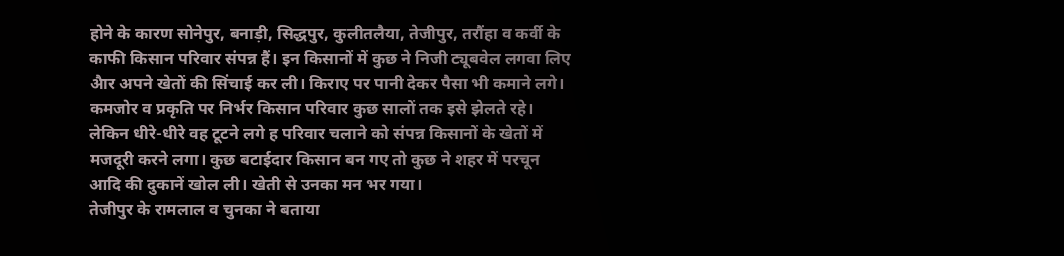होने के कारण सोनेपुर, बनाड़ी, सिद्धपुर, कुलीतलैया, तेजीपुर, तरौंहा व कर्वी के काफी किसान परिवार संपन्न हैं। इन किसानों में कुछ ने निजी ट्यूबवेल लगवा लिए अैार अपने खेतों की सिंचाई कर ली। किराए पर पानी देकर पैसा भी कमाने लगे। कमजोर व प्रकृति पर निर्भर किसान परिवार कुछ सालों तक इसे झेलते रहे। लेकिन धीरे-धीरे वह टूटने लगे ह परिवार चलाने को संपन्न किसानों के खेतों में मजदूरी करने लगा। कुछ बटाईदार किसान बन गए तो कुछ ने शहर में परचून आदि की दुकानें खोल ली। खेती से उनका मन भर गया।
तेजीपुर के रामलाल व चुनका ने बताया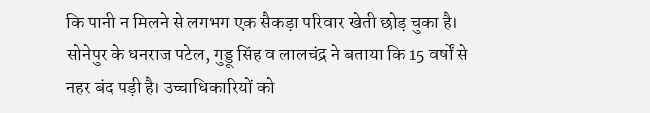कि पानी न मिलने से लगभग एक सैकड़ा परिवार खेती छोड़ चुका है। सोनेपुर के धनराज पटेल, गुड्डू सिंह व लालचंद्र ने बताया कि 15 वर्षों से नहर बंद पड़ी है। उच्चाधिकारियों को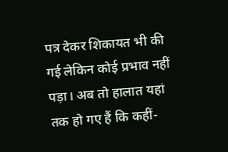पत्र देकर शिकायत भी की गई लेकिन कोई प्रभाव नहीं पड़ा। अब तो हालात यहां तक हो गए हैं कि कहीं-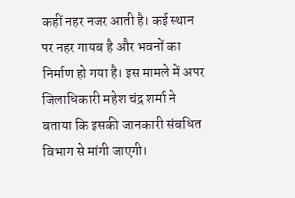कहीं नहर नजर आती है। कई स्थान पर नहर गायब है और भवनों का निर्माण हो गया है। इस मामले में अपर जिलाधिकारी महेश चंद्र शर्मा ने बताया कि इसकी जानकारी संबधित विभाग से मांगी जाएगी।